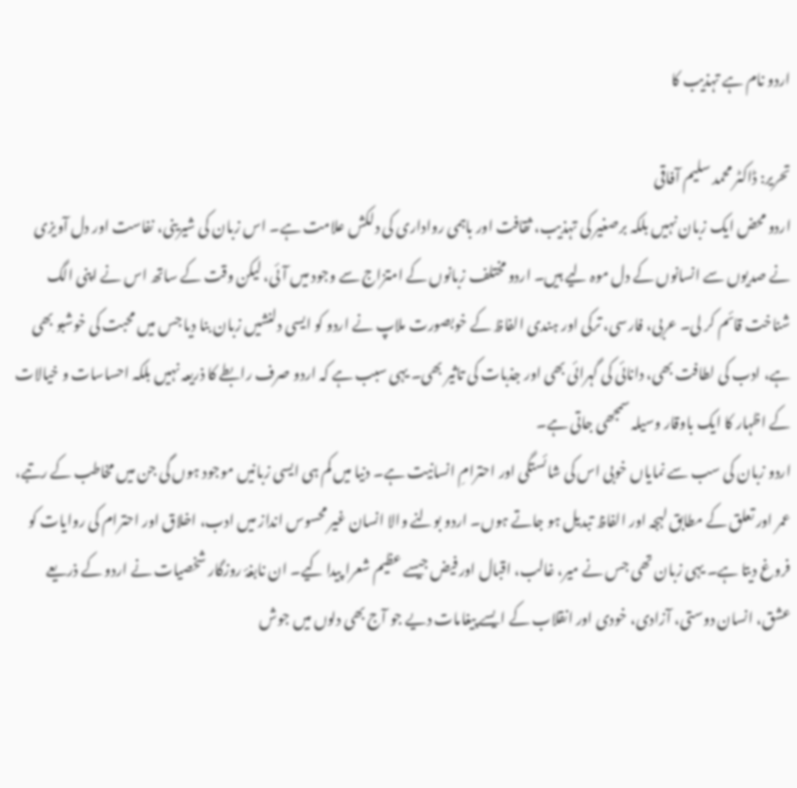اردو نام ہے تہذیب کا

تحریر: ڈاکٹر محمد سلیم آفاقی
اردو محض ایک زبان نہیں بلکہ برصغیر کی تہذیب، ثقافت اور باہمی رواداری کی دلکش علامت ہے۔ اس زبان کی شیرینی، نفاست اور دل آویزی نے صدیوں سے انسانوں کے دل موہ لیے ہیں۔ اردو مختلف زبانوں کے امتزاج سے وجود میں آئی، لیکن وقت کے ساتھ اس نے اپنی الگ شناخت قائم کر لی۔ عربی، فارسی، ترکی اور ہندی الفاظ کے خوبصورت ملاپ نے اردو کو ایسی دلنشیں زبان بنا دیا جس میں محبت کی خوشبو بھی ہے، ادب کی لطافت بھی، دانائی کی گہرائی بھی اور جذبات کی تاثیر بھی۔ یہی سبب ہے کہ اردو صرف رابطے کا ذریعہ نہیں بلکہ احساسات و خیالات کے اظہار کا ایک باوقار وسیلہ سمجھی جاتی ہے۔
اردو زبان کی سب سے نمایاں خوبی اس کی شائستگی اور احترامِ انسانیت ہے۔ دنیا میں کم ہی ایسی زبانیں موجود ہوں گی جن میں مخاطب کے رتبے، عمر اور تعلق کے مطابق لہجہ اور الفاظ تبدیل ہو جاتے ہوں۔ اردو بولنے والا انسان غیر محسوس انداز میں ادب، اخلاق اور احترام کی روایات کو فروغ دیتا ہے۔ یہی زبان تھی جس نے میر، غالب، اقبال اور فیض جیسے عظیم شعرا پیدا کیے۔ ان نابغۂ روزگار شخصیات نے اردو کے ذریعے عشق، انسان دوستی، آزادی، خودی اور انقلاب کے ایسے پیغامات دیے جو آج بھی دلوں میں جوش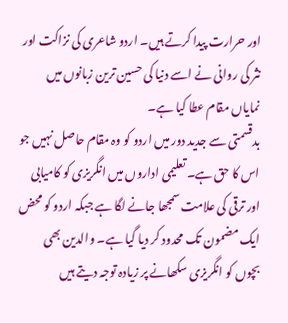اور حرارت پیدا کرتے ہیں۔ اردو شاعری کی نزاکت اور نثر کی روانی نے اسے دنیا کی حسین ترین زبانوں میں نمایاں مقام عطا کیا ہے۔
بدقسمتی سے جدید دور میں اردو کو وہ مقام حاصل نہیں جو اس کا حق ہے۔ تعلیمی اداروں میں انگریزی کو کامیابی اور ترقی کی علامت سمجھا جانے لگا ہے جبکہ اردو کو محض ایک مضمون تک محدود کر دیا گیا ہے۔ والدین بھی بچوں کو انگریزی سکھانے پر زیادہ توجہ دیتے ہیں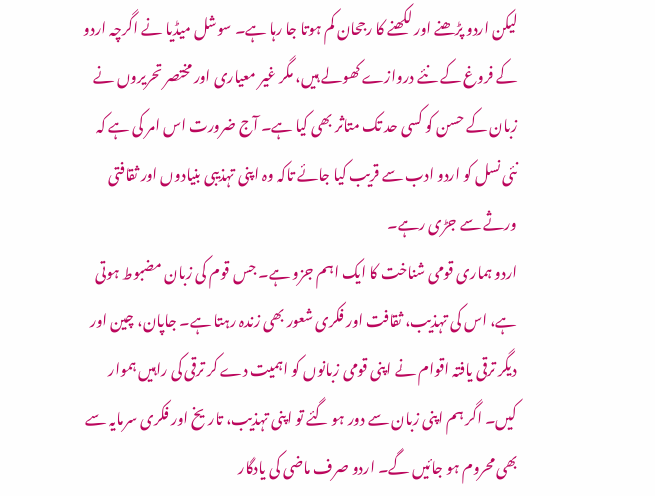لیکن اردو پڑھنے اور لکھنے کا رجحان کم ہوتا جا رہا ہے۔ سوشل میڈیا نے اگرچہ اردو کے فروغ کے نئے دروازے کھولے ہیں، مگر غیر معیاری اور مختصر تحریروں نے زبان کے حسن کو کسی حد تک متاثر بھی کیا ہے۔ آج ضرورت اس امر کی ہے کہ نئی نسل کو اردو ادب سے قریب کیا جائے تاکہ وہ اپنی تہذیبی بنیادوں اور ثقافتی ورثے سے جڑی رہے۔
اردو ہماری قومی شناخت کا ایک اہم جزو ہے۔ جس قوم کی زبان مضبوط ہوتی ہے، اس کی تہذیب، ثقافت اور فکری شعور بھی زندہ رہتا ہے۔ جاپان، چین اور دیگر ترقی یافتہ اقوام نے اپنی قومی زبانوں کو اہمیت دے کر ترقی کی راہیں ہموار کیں۔ اگر ہم اپنی زبان سے دور ہو گئے تو اپنی تہذیب، تاریخ اور فکری سرمایہ سے بھی محروم ہو جائیں گے۔ اردو صرف ماضی کی یادگار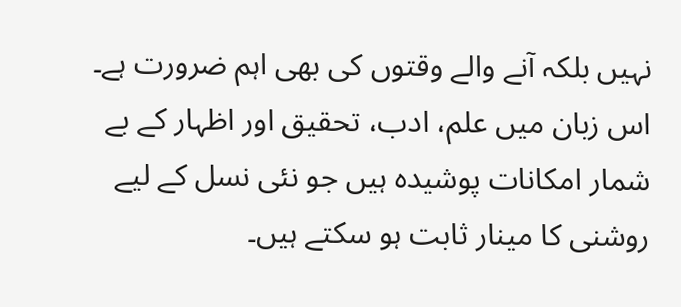نہیں بلکہ آنے والے وقتوں کی بھی اہم ضرورت ہے۔ اس زبان میں علم، ادب، تحقیق اور اظہار کے بے شمار امکانات پوشیدہ ہیں جو نئی نسل کے لیے روشنی کا مینار ثابت ہو سکتے ہیں۔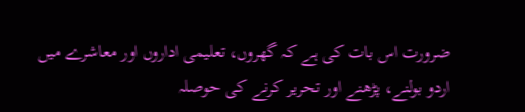ضرورت اس بات کی ہے کہ گھروں، تعلیمی اداروں اور معاشرے میں اردو بولنے، پڑھنے اور تحریر کرنے کی حوصلہ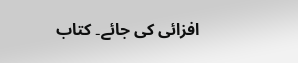افزائی کی جائے۔ کتاب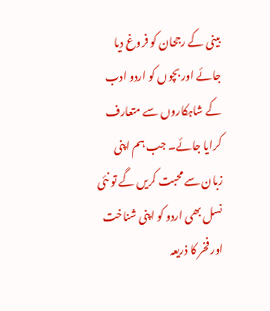بینی کے رجحان کو فروغ دیا جائے اور بچوں کو اردو ادب کے شاہکاروں سے متعارف کرایا جائے۔ جب ہم اپنی زبان سے محبت کریں گے تو نئی نسل بھی اردو کو اپنی شناخت اور فخر کا ذریعہ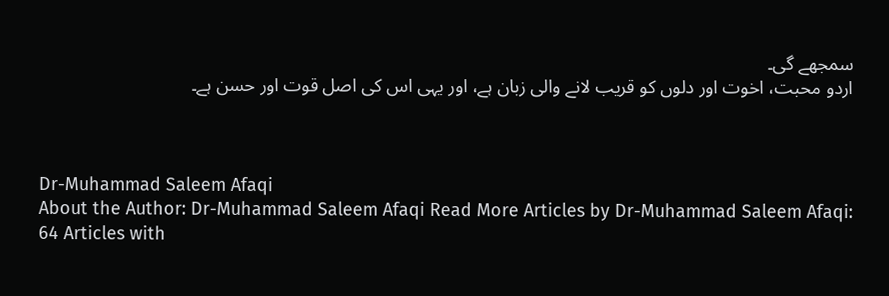سمجھے گی۔
اردو محبت، اخوت اور دلوں کو قریب لانے والی زبان ہے، اور یہی اس کی اصل قوت اور حسن ہے۔



Dr-Muhammad Saleem Afaqi
About the Author: Dr-Muhammad Saleem Afaqi Read More Articles by Dr-Muhammad Saleem Afaqi: 64 Articles with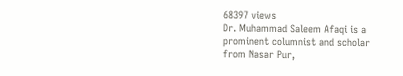68397 views
Dr. Muhammad Saleem Afaqi is a prominent columnist and scholar from Nasar Pur,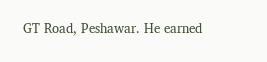GT Road, Peshawar. He earned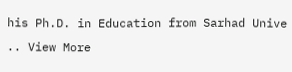his Ph.D. in Education from Sarhad Unive
.. View More